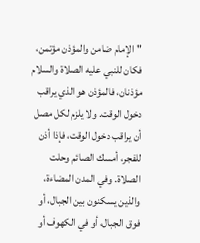"الإمام ضامن والمؤذن مؤتمن، فكان للنبي عليه الصلاة والسلام مؤذنان، فالمؤذن هو الذي يراقب دخول الوقت. ولا يلزم لكل مصل أن يراقب دخول الوقت، فإذا أذن للفجر، أمسك الصائم وحلت الصلاة. وفي المدن المضاءة، والذين يسكنون بين الجبال، أو فوق الجبال، أو في الكهوف أو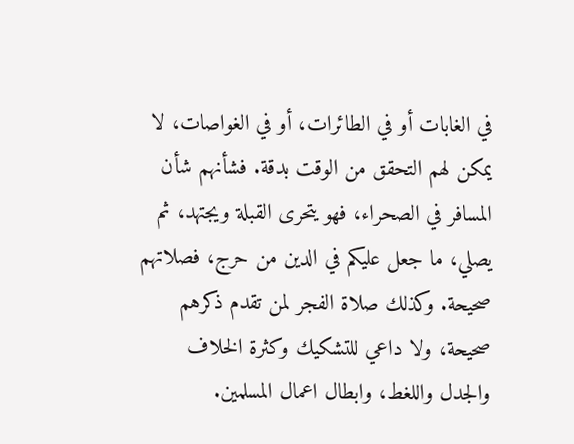في الغابات أو في الطائرات، أو في الغواصات، لا يمكن لهم التحقق من الوقت بدقة. فشأنهم شأن المسافر في الصحراء، فهو يتحرى القبلة ويجتهد، ثم يصلي، ما جعل عليكم في الدين من حرج، فصلاتهم صحيحة. وكذلك صلاة الفجر لمن تقدم ذكرهم صحيحة، ولا داعي للتشكيك وكثرة الخلاف والجدل واللغط، وابطال اعمال المسلمين.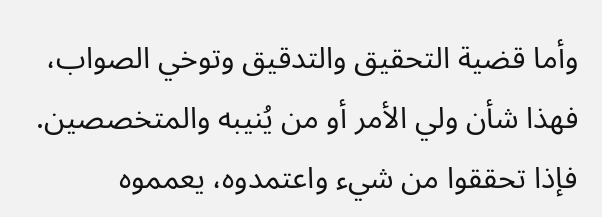وأما قضية التحقيق والتدقيق وتوخي الصواب، فهذا شأن ولي الأمر أو من يُنيبه والمتخصصين. فإذا تحققوا من شيء واعتمدوه، يعمموه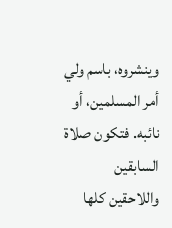وينشروه، باسم ولي أمر المسلمين، أو نائبه. فتكون صلاة السابقين واللاحقين كلها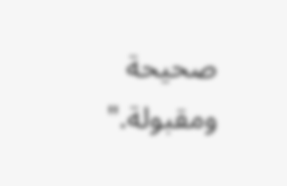صحيحة ومقبولة."